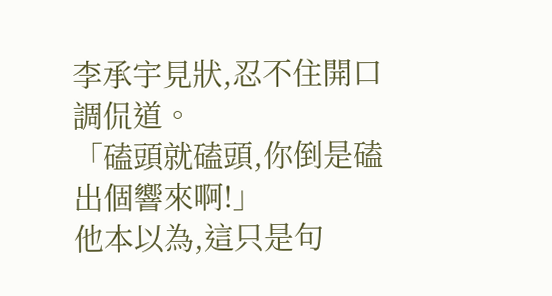李承宇見狀,忍不住開口調侃道。
「磕頭就磕頭,你倒是磕出個響來啊!」
他本以為,這只是句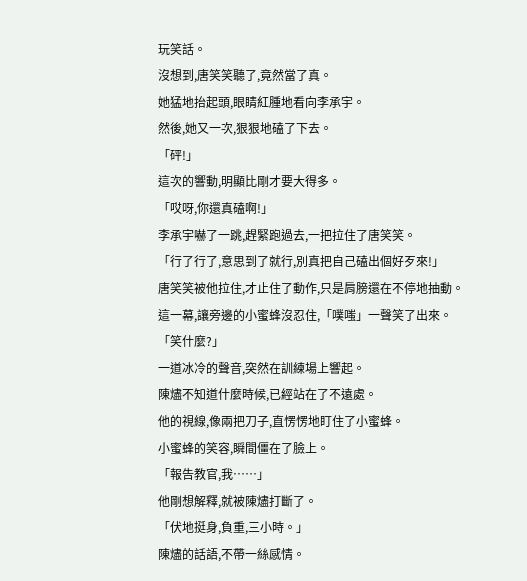玩笑話。
沒想到,唐笑笑聽了,竟然當了真。
她猛地抬起頭,眼睛紅腫地看向李承宇。
然後,她又一次,狠狠地磕了下去。
「砰!」
這次的響動,明顯比剛才要大得多。
「哎呀,你還真磕啊!」
李承宇嚇了一跳,趕緊跑過去,一把拉住了唐笑笑。
「行了行了,意思到了就行,別真把自己磕出個好歹來!」
唐笑笑被他拉住,才止住了動作,只是肩膀還在不停地抽動。
這一幕,讓旁邊的小蜜蜂沒忍住,「噗嗤」一聲笑了出來。
「笑什麼?」
一道冰冷的聲音,突然在訓練場上響起。
陳燼不知道什麼時候,已經站在了不遠處。
他的視線,像兩把刀子,直愣愣地盯住了小蜜蜂。
小蜜蜂的笑容,瞬間僵在了臉上。
「報告教官,我……」
他剛想解釋,就被陳燼打斷了。
「伏地挺身,負重,三小時。」
陳燼的話語,不帶一絲感情。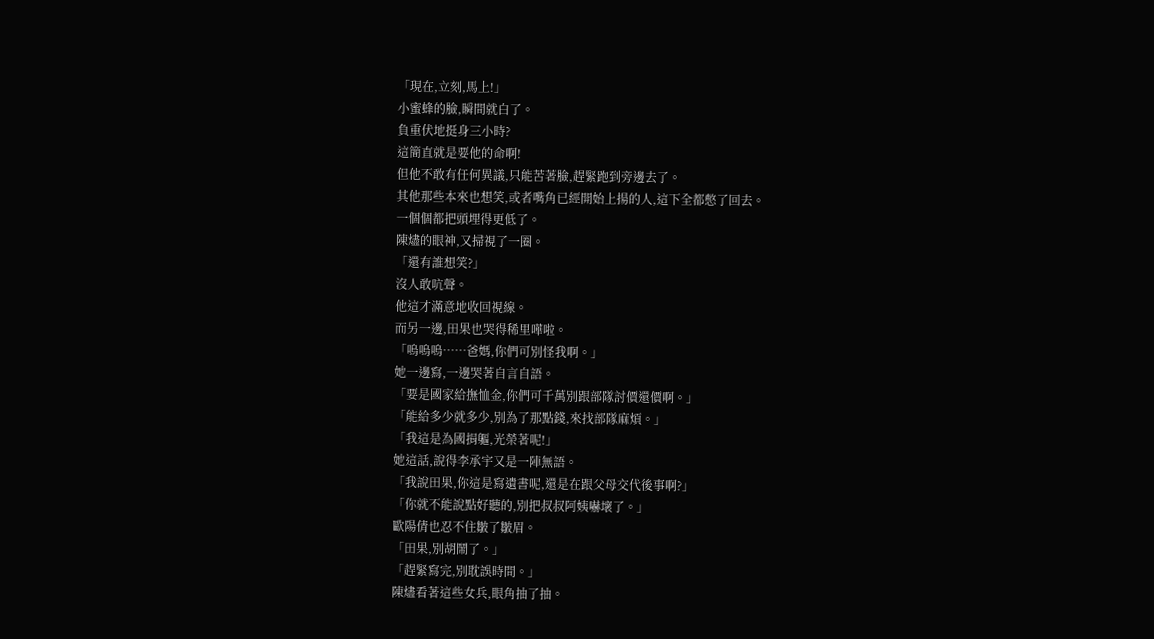「現在,立刻,馬上!」
小蜜蜂的臉,瞬間就白了。
負重伏地挺身三小時?
這簡直就是要他的命啊!
但他不敢有任何異議,只能苦著臉,趕緊跑到旁邊去了。
其他那些本來也想笑,或者嘴角已經開始上揚的人,這下全都憋了回去。
一個個都把頭埋得更低了。
陳燼的眼神,又掃視了一圈。
「還有誰想笑?」
沒人敢吭聲。
他這才滿意地收回視線。
而另一邊,田果也哭得稀里嘩啦。
「嗚嗚嗚……爸媽,你們可別怪我啊。」
她一邊寫,一邊哭著自言自語。
「要是國家給撫恤金,你們可千萬別跟部隊討價還價啊。」
「能給多少就多少,別為了那點錢,來找部隊麻煩。」
「我這是為國捐軀,光榮著呢!」
她這話,說得李承宇又是一陣無語。
「我說田果,你這是寫遺書呢,還是在跟父母交代後事啊?」
「你就不能說點好聽的,別把叔叔阿姨嚇壞了。」
歐陽倩也忍不住皺了皺眉。
「田果,別胡鬧了。」
「趕緊寫完,別耽誤時間。」
陳燼看著這些女兵,眼角抽了抽。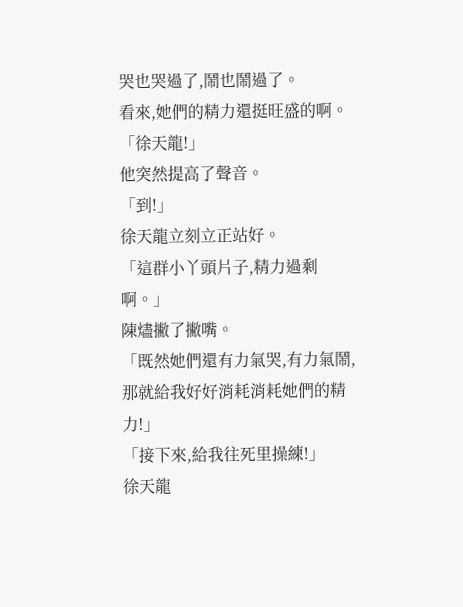哭也哭過了,鬧也鬧過了。
看來,她們的精力還挺旺盛的啊。
「徐天龍!」
他突然提高了聲音。
「到!」
徐天龍立刻立正站好。
「這群小丫頭片子,精力過剩啊。」
陳燼撇了撇嘴。
「既然她們還有力氣哭,有力氣鬧,那就給我好好消耗消耗她們的精力!」
「接下來,給我往死里操練!」
徐天龍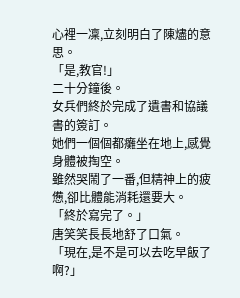心裡一凜,立刻明白了陳燼的意思。
「是,教官!」
二十分鐘後。
女兵們終於完成了遺書和協議書的簽訂。
她們一個個都癱坐在地上,感覺身體被掏空。
雖然哭鬧了一番,但精神上的疲憊,卻比體能消耗還要大。
「終於寫完了。」
唐笑笑長長地舒了口氣。
「現在,是不是可以去吃早飯了啊?」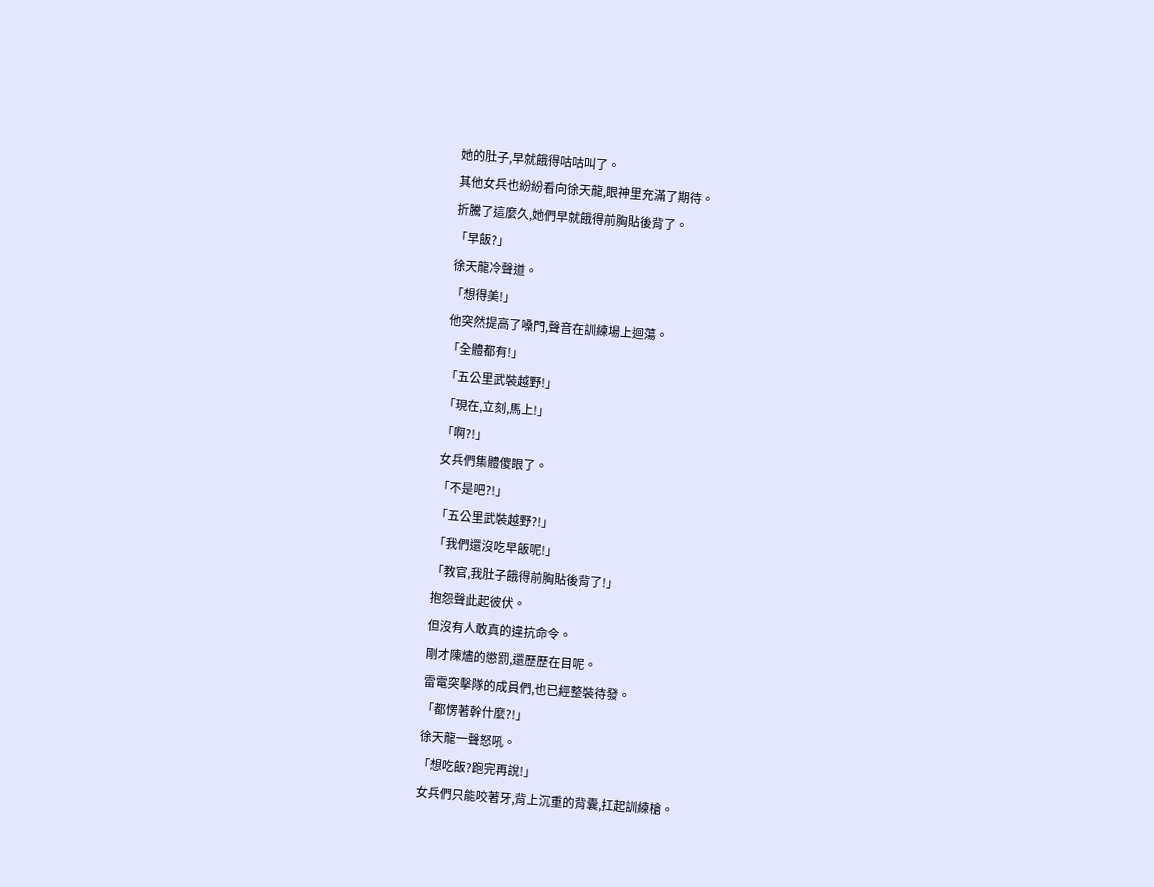她的肚子,早就餓得咕咕叫了。
其他女兵也紛紛看向徐天龍,眼神里充滿了期待。
折騰了這麼久,她們早就餓得前胸貼後背了。
「早飯?」
徐天龍冷聲道。
「想得美!」
他突然提高了嗓門,聲音在訓練場上迴蕩。
「全體都有!」
「五公里武裝越野!」
「現在,立刻,馬上!」
「啊?!」
女兵們集體傻眼了。
「不是吧?!」
「五公里武裝越野?!」
「我們還沒吃早飯呢!」
「教官,我肚子餓得前胸貼後背了!」
抱怨聲此起彼伏。
但沒有人敢真的違抗命令。
剛才陳燼的懲罰,還歷歷在目呢。
雷電突擊隊的成員們,也已經整裝待發。
「都愣著幹什麼?!」
徐天龍一聲怒吼。
「想吃飯?跑完再說!」
女兵們只能咬著牙,背上沉重的背囊,扛起訓練槍。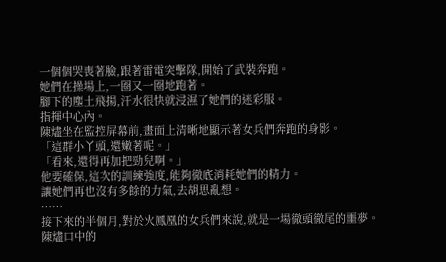一個個哭喪著臉,跟著雷電突擊隊,開始了武裝奔跑。
她們在操場上,一圈又一圈地跑著。
腳下的塵土飛揚,汗水很快就浸濕了她們的迷彩服。
指揮中心內。
陳燼坐在監控屏幕前,畫面上清晰地顯示著女兵們奔跑的身影。
「這群小丫頭,還嫩著呢。」
「看來,還得再加把勁兒啊。」
他要確保,這次的訓練強度,能夠徹底消耗她們的精力。
讓她們再也沒有多餘的力氣,去胡思亂想。
……
接下來的半個月,對於火鳳凰的女兵們來說,就是一場徹頭徹尾的噩夢。
陳燼口中的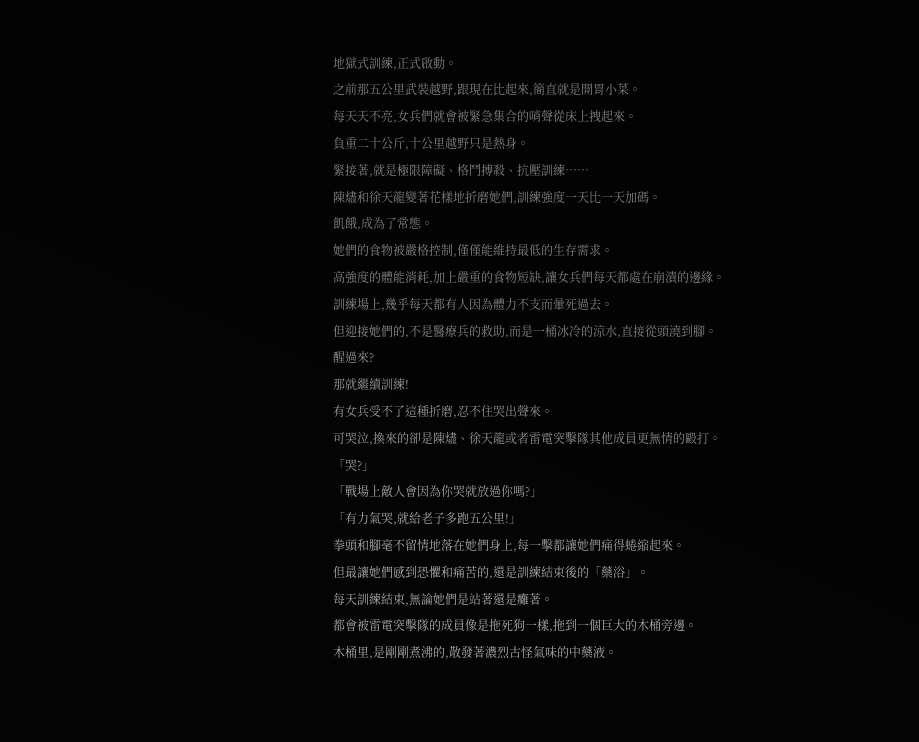地獄式訓練,正式啟動。
之前那五公里武裝越野,跟現在比起來,簡直就是開胃小菜。
每天天不亮,女兵們就會被緊急集合的哨聲從床上拽起來。
負重二十公斤,十公里越野只是熱身。
緊接著,就是極限障礙、格鬥搏殺、抗壓訓練……
陳燼和徐天龍變著花樣地折磨她們,訓練強度一天比一天加碼。
飢餓,成為了常態。
她們的食物被嚴格控制,僅僅能維持最低的生存需求。
高強度的體能消耗,加上嚴重的食物短缺,讓女兵們每天都處在崩潰的邊緣。
訓練場上,幾乎每天都有人因為體力不支而暈死過去。
但迎接她們的,不是醫療兵的救助,而是一桶冰冷的涼水,直接從頭澆到腳。
醒過來?
那就繼續訓練!
有女兵受不了這種折磨,忍不住哭出聲來。
可哭泣,換來的卻是陳燼、徐天龍或者雷電突擊隊其他成員更無情的毆打。
「哭?」
「戰場上敵人會因為你哭就放過你嗎?」
「有力氣哭,就給老子多跑五公里!」
拳頭和腳毫不留情地落在她們身上,每一擊都讓她們痛得蜷縮起來。
但最讓她們感到恐懼和痛苦的,還是訓練結束後的「藥浴」。
每天訓練結束,無論她們是站著還是癱著。
都會被雷電突擊隊的成員像是拖死狗一樣,拖到一個巨大的木桶旁邊。
木桶里,是剛剛煮沸的,散發著濃烈古怪氣味的中藥液。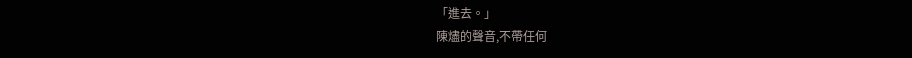「進去。」
陳燼的聲音,不帶任何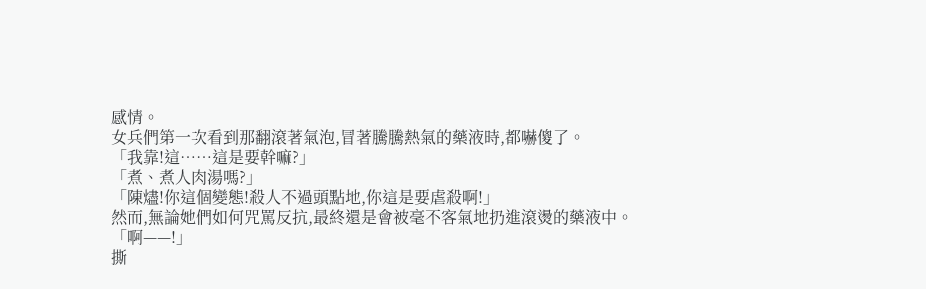感情。
女兵們第一次看到那翻滾著氣泡,冒著騰騰熱氣的藥液時,都嚇傻了。
「我靠!這……這是要幹嘛?」
「煮、煮人肉湯嗎?」
「陳燼!你這個變態!殺人不過頭點地,你這是要虐殺啊!」
然而,無論她們如何咒罵反抗,最終還是會被毫不客氣地扔進滾燙的藥液中。
「啊——!」
撕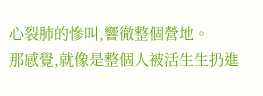心裂肺的慘叫,響徹整個營地。
那感覺,就像是整個人被活生生扔進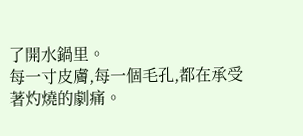了開水鍋里。
每一寸皮膚,每一個毛孔,都在承受著灼燒的劇痛。